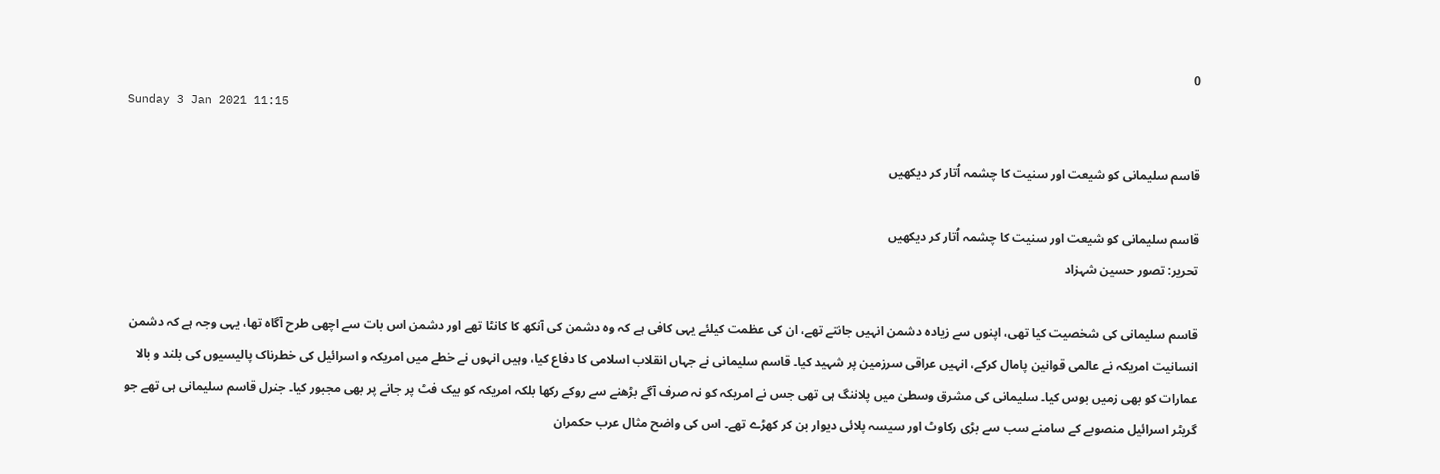0
Sunday 3 Jan 2021 11:15

قاسم سلیمانی کو شیعت اور سنیت کا چشمہ اُتار کر دیکھیں

قاسم سلیمانی کو شیعت اور سنیت کا چشمہ اُتار کر دیکھیں
تحریر: تصور حسین شہزاد

قاسم سلیمانی کی شخصیت کیا تھی، اپنوں سے زیادہ دشمن انہیں جانتے تھے، ان کی عظمت کیلئے یہی کافی ہے کہ وہ دشمن کی آنکھ کا کانٹا تھے اور دشمن اس بات سے اچھی طرح آگاہ تھا، یہی وجہ ہے کہ دشمن انسانیت امریکہ نے عالمی قوانین پامال کرکے، انہیں عراقی سرزمین پر شہید کیا۔ قاسم سلیمانی نے جہاں انقلاب اسلامی کا دفاع کیا، وہیں انہوں نے خطے میں امریکہ و اسرائیل کی خطرناک پالیسیوں کی بلند و بالا عمارات کو بھی زمیں بوس کیا۔ سلیمانی کی مشرق وسطیٰ میں پلاننگ ہی تھی جس نے امریکہ کو نہ صرف آگے بڑھنے سے روکے رکھا بلکہ امریکہ کو بیک فٹ پر جانے پر بھی مجبور کیا۔ جنرل قاسم سلیمانی ہی تھے جو گریٹر اسرائیل منصوبے کے سامنے سب سے بڑی رکاوٹ اور سیسہ پلائی دیوار بن کر کھڑے تھے۔ اس کی واضح مثال عرب حکمران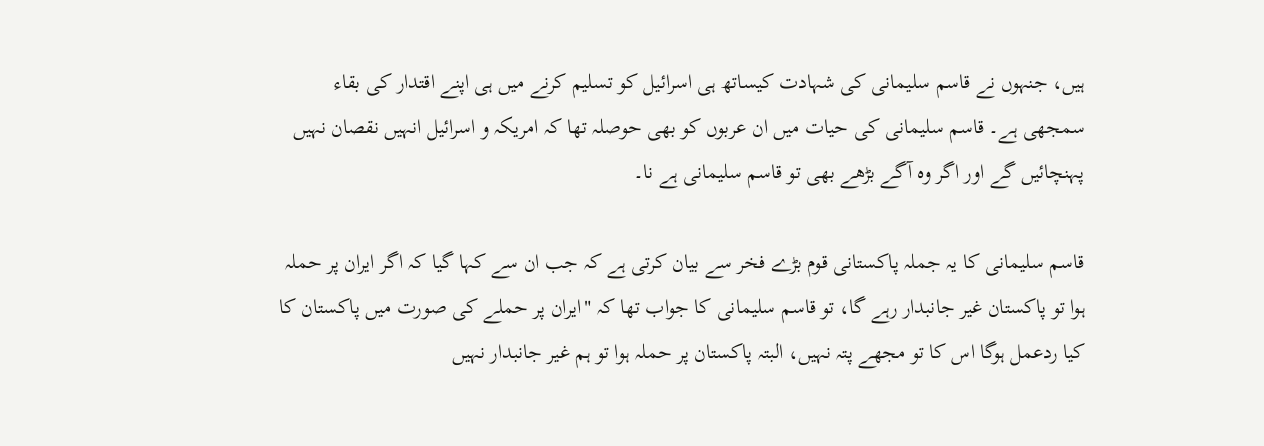ہیں، جنہوں نے قاسم سلیمانی کی شہادت کیساتھ ہی اسرائیل کو تسلیم کرنے میں ہی اپنے اقتدار کی بقاء سمجھی ہے۔ قاسم سلیمانی کی حیات میں ان عربوں کو بھی حوصلہ تھا کہ امریکہ و اسرائیل انہیں نقصان نہیں پہنچائیں گے اور اگر وہ آگے بڑھے بھی تو قاسم سلیمانی ہے نا۔

قاسم سلیمانی کا یہ جملہ پاکستانی قوم بڑے فخر سے بیان کرتی ہے کہ جب ان سے کہا گیا کہ اگر ایران پر حملہ ہوا تو پاکستان غیر جانبدار رہے گا، تو قاسم سلیمانی کا جواب تھا کہ "ایران پر حملے کی صورت میں پاکستان کا کیا ردعمل ہوگا اس کا تو مجھے پتہ نہیں، البتہ پاکستان پر حملہ ہوا تو ہم غیر جانبدار نہیں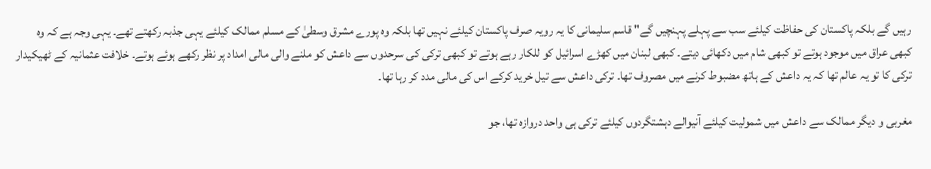رہیں گے بلکہ پاکستان کی حفاظت کیلئے سب سے پہلے پہنچیں گے" قاسم سلیمانی کا یہ رویہ صرف پاکستان کیلئے نہیں تھا بلکہ وہ پورے مشرق وسطیٰ کے مسلم ممالک کیلئے یہی جذبہ رکھتے تھے۔ یہی وجہ ہے کہ وہ کبھی عراق میں موجود ہوتے تو کبھی شام میں دکھائی دیتے۔ کبھی لبنان میں کھڑے اسرائیل کو للکار رہے ہوتے تو کبھی ترکی کی سرحدوں سے داعش کو ملنے والی مالی امداد پر نظر رکھے ہوئے ہوتے۔ خلافت عثمانیہ کے ٹھیکیدار ترکی کا تو یہ عالم تھا کہ یہ داعش کے ہاتھ مضبوط کرنے میں مصروف تھا۔ ترکی داعش سے تیل خرید کرکے اس کی مالی مدد کر رہا تھا۔

مغربی و دیگر ممالک سے داعش میں شمولیت کیلئے آنیوالے دہشتگردوں کیلئے ترکی ہی واحد دروازہ تھا، جو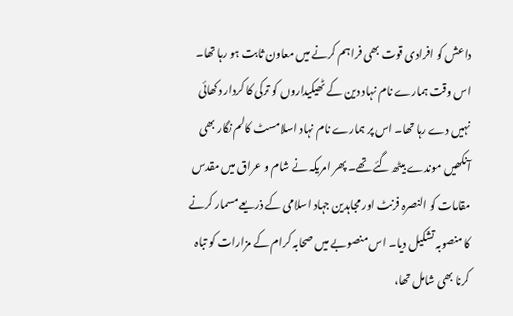داعش کو افرادی قوت بھی فراہم کرنے میں معاون ثابت ہو رہا تھا۔ اس وقت ہمارے نام نہاد دین کے ٹھیکیداروں کو ترکی کا کردار دکھائی نہیں دے رہا تھا۔ اس پر ہمارے نام نہاد اسلامسٹ کالم نگار بھی آنکھیں موندے بیٹھ گئے تھے۔ پھر امریکہ نے شام و عراق میں مقدس مقامات کو النصرہ فرنٹ اور مجاہدین جہاد اسلامی کے ذریعے مسمار کرنے کا منصوبہ تشکیل دیا۔ اس منصوبے میں صحابہ کرام کے مزارات کو تباہ کرنا بھی شامل تھا،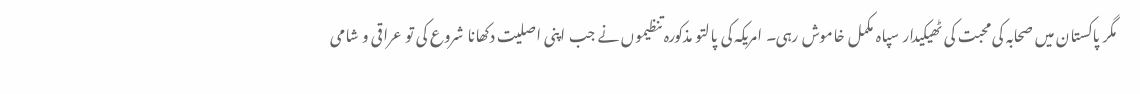مگر پاکستان میں صحابہ کی محبت کی ٹھیکیدار سپاہ مکمل خاموش رہی۔ امریکہ کی پالتو مذکورہ تنظیموں نے جب اپنی اصلیت دکھانا شروع کی تو عراقی و شامی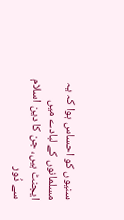سنیوں کو احساس ہوا کہ یہ مسلمانوں کے لبادے میں ایجنٹ ہیں، جن کا دین اسلام سے دُور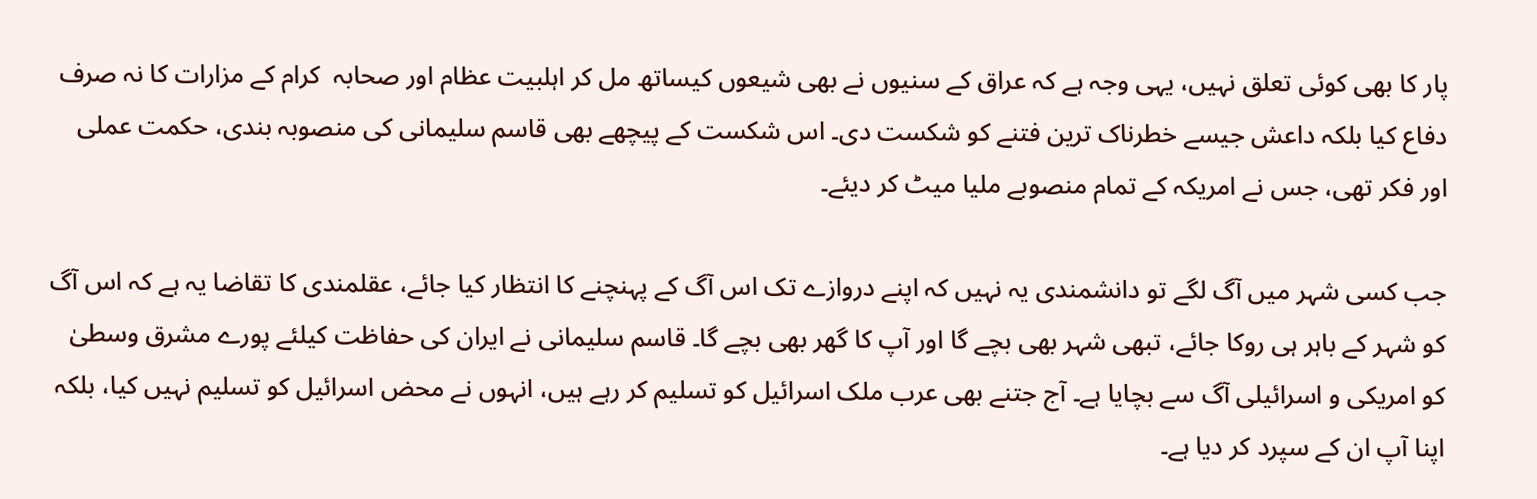پار کا بھی کوئی تعلق نہیں، یہی وجہ ہے کہ عراق کے سنیوں نے بھی شیعوں کیساتھ مل کر اہلبیت عظام اور صحابہ  کرام کے مزارات کا نہ صرف دفاع کیا بلکہ داعش جیسے خطرناک ترین فتنے کو شکست دی۔ اس شکست کے پیچھے بھی قاسم سلیمانی کی منصوبہ بندی، حکمت عملی اور فکر تھی، جس نے امریکہ کے تمام منصوبے ملیا میٹ کر دیئے۔

جب کسی شہر میں آگ لگے تو دانشمندی یہ نہیں کہ اپنے دروازے تک اس آگ کے پہنچنے کا انتظار کیا جائے، عقلمندی کا تقاضا یہ ہے کہ اس آگ کو شہر کے باہر ہی روکا جائے، تبھی شہر بھی بچے گا اور آپ کا گھر بھی بچے گا۔ قاسم سلیمانی نے ایران کی حفاظت کیلئے پورے مشرق وسطیٰ کو امریکی و اسرائیلی آگ سے بچایا ہے۔ آج جتنے بھی عرب ملک اسرائیل کو تسلیم کر رہے ہیں، انہوں نے محض اسرائیل کو تسلیم نہیں کیا، بلکہ اپنا آپ ان کے سپرد کر دیا ہے۔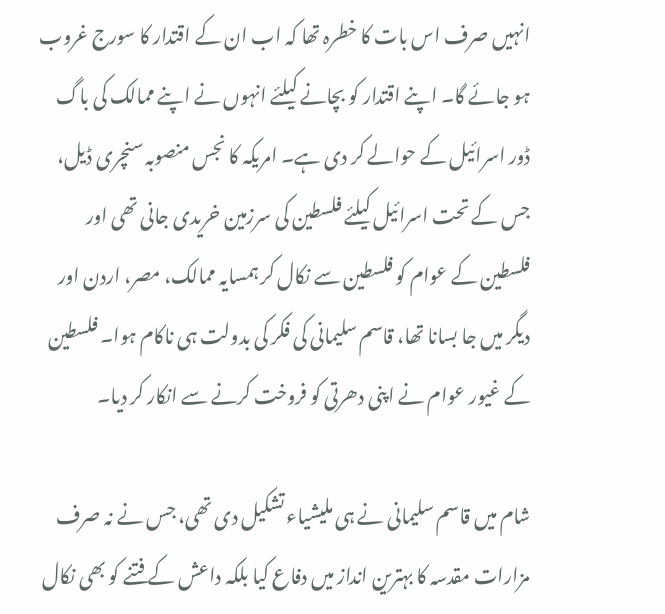انہیں صرف اس بات کا خطرہ تھا کہ اب ان کے اقتدار کا سورج غروب ہو جائے گا۔ اپنے اقتدار کو بچانے کیلئے انہوں نے اپنے ممالک کی باگ ڈور اسرائیل کے حوالے کر دی ہے۔ امریکہ کا نجس منصوبہ سنچری ڈیل، جس کے تحت اسرائیل کیلئے فلسطین کی سرزمین خریدی جانی تھی اور فلسطین کے عوام کو فلسطین سے نکال کر ہمسایہ ممالک، مصر، اردن اور دیگر میں جا بسانا تھا، قاسم سلیمانی کی فکر کی بدولت ہی ناکام ہوا۔ فلسطین کے غیور عوام نے اپنی دھرتی کو فروخت کرنے سے انکار کر دیا۔

شام میں قاسم سلیمانی نے ہی ملیشیاء تشکیل دی تھی، جس نے نہ صرف مزارات مقدسہ کا بہترین انداز میں دفاع کیا بلکہ داعش کے فتنے کو بھی نکال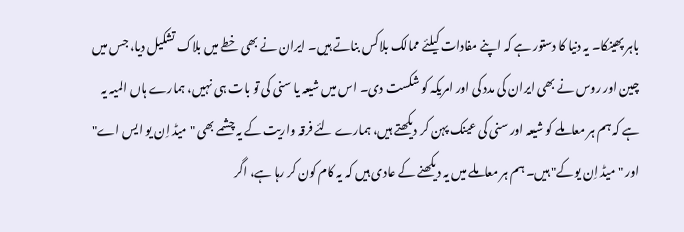باہر پھینکا۔ یہ دنیا کا دستور ہے کہ اپنے مفادات کیلئے ممالک بلاکس بناتے ہیں۔ ایران نے بھی خطے میں بلاک تشکیل دیا، جس میں چین اور روس نے بھی ایران کی مدد کی اور امریکہ کو شکست دی۔ اس میں شیعہ یا سنی کی تو بات ہی نہیں، ہمارے ہاں المیہ یہ ہے کہ ہم ہر معاملے کو شیعہ اور سنی کی عینک پہن کر دیکھتے ہیں، ہمارے لئے فرقہ واریت کے یہ چشمے بھی "میڈ اِن یو ایس اے" اور "میڈ اِن یوکے" ہیں۔ ہم ہر معاملے میں یہ دیکھنے کے عادی ہیں کہ یہ کام کون کر رہا ہے، اگر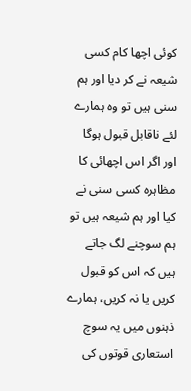کوئی اچھا کام کسی شیعہ نے کر دیا اور ہم سنی ہیں تو وہ ہمارے لئے ناقابل قبول ہوگا اور اگر اس اچھائی کا مظاہرہ کسی سنی نے کیا اور ہم شیعہ ہیں تو ہم سوچنے لگ جاتے ہیں کہ اس کو قبول کریں یا نہ کریں، ہمارے ذہنوں میں یہ سوچ استعاری قوتوں کی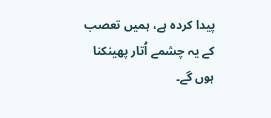پیدا کردہ ہے، ہمیں تعصب کے یہ چشمے اُتار پھینکنا ہوں گے۔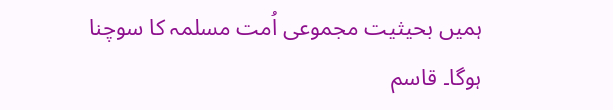ہمیں بحیثیت مجموعی اُمت مسلمہ کا سوچنا ہوگا۔ قاسم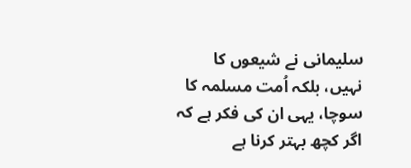سلیمانی نے شیعوں کا نہیں، بلکہ اُمت مسلمہ کا سوچا، یہی ان کی فکر ہے کہ اگر کچھ بہتر کرنا ہے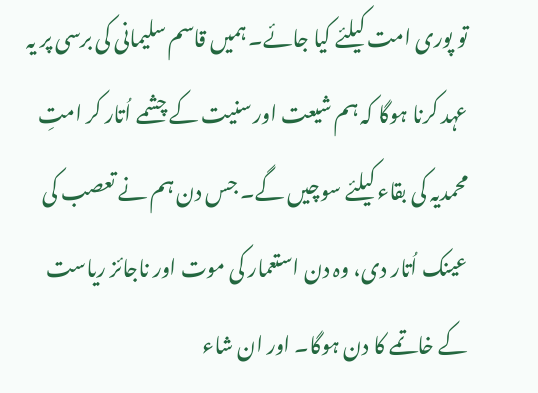تو پوری امت کیلئے کیا جائے۔ ہمیں قاسم سلیمانی کی برسی پر یہ عہد کرنا ہوگا کہ ہم شیعت اور سنیت کے چشمے اُتار کر امتِ محمدیہ کی بقاء کیلئے سوچیں گے۔ جس دن ہم نے تعصب کی عینک اُتار دی، وہ دن استعمار کی موت اور ناجائز ریاست کے خاتمے کا دن ہوگا۔ اور ان شاء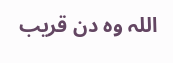اللہ وہ دن قریب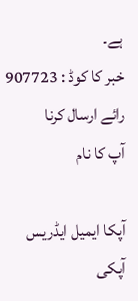ہے۔
خبر کا کوڈ : 907723
رائے ارسال کرنا
آپ کا نام

آپکا ایمیل ایڈریس
آپکی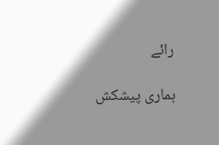رائے

ہماری پیشکش